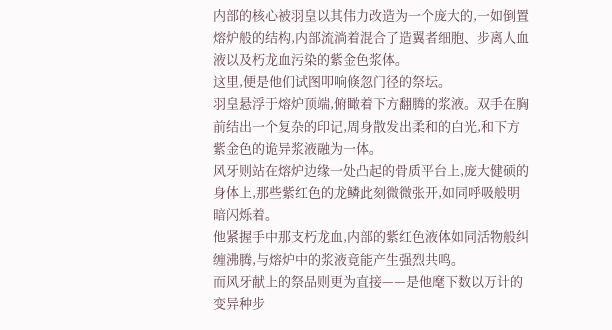内部的核心被羽皇以其伟力改造为一个庞大的,一如倒置熔炉般的结构,内部流淌着混合了造翼者细胞、步离人血液以及朽龙血污染的紫金色浆体。
这里,便是他们试图叩响倏忽门径的祭坛。
羽皇悬浮于熔炉顶端,俯瞰着下方翻腾的浆液。双手在胸前结出一个复杂的印记,周身散发出柔和的白光,和下方紫金色的诡异浆液融为一体。
风牙则站在熔炉边缘一处凸起的骨质平台上,庞大健硕的身体上,那些紫红色的龙鳞此刻微微张开,如同呼吸般明暗闪烁着。
他紧握手中那支朽龙血,内部的紫红色液体如同活物般纠缠沸腾,与熔炉中的浆液竟能产生强烈共鸣。
而风牙献上的祭品则更为直接——是他麾下数以万计的变异种步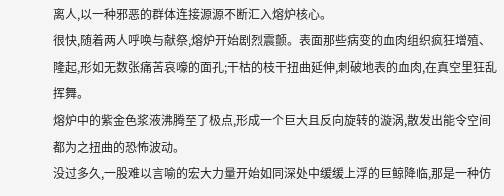离人,以一种邪恶的群体连接源源不断汇入熔炉核心。
很快,随着两人呼唤与献祭,熔炉开始剧烈震颤。表面那些病变的血肉组织疯狂增殖、隆起,形如无数张痛苦哀嚎的面孔;干枯的枝干扭曲延伸,刺破地表的血肉,在真空里狂乱挥舞。
熔炉中的紫金色浆液沸腾至了极点,形成一个巨大且反向旋转的漩涡,散发出能令空间都为之扭曲的恐怖波动。
没过多久,一股难以言喻的宏大力量开始如同深处中缓缓上浮的巨鲸降临,那是一种仿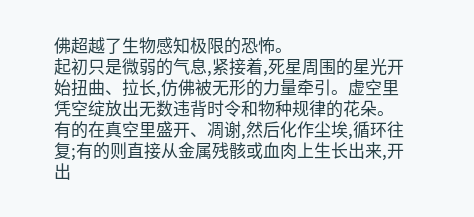佛超越了生物感知极限的恐怖。
起初只是微弱的气息,紧接着,死星周围的星光开始扭曲、拉长,仿佛被无形的力量牵引。虚空里凭空绽放出无数违背时令和物种规律的花朵。
有的在真空里盛开、凋谢,然后化作尘埃,循环往复;有的则直接从金属残骸或血肉上生长出来,开出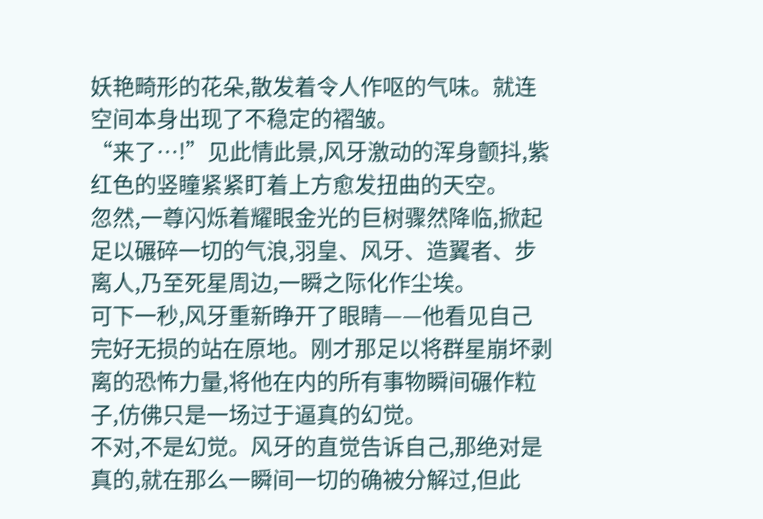妖艳畸形的花朵,散发着令人作呕的气味。就连空间本身出现了不稳定的褶皱。
“来了…!”见此情此景,风牙激动的浑身颤抖,紫红色的竖瞳紧紧盯着上方愈发扭曲的天空。
忽然,一尊闪烁着耀眼金光的巨树骤然降临,掀起足以碾碎一切的气浪,羽皇、风牙、造翼者、步离人,乃至死星周边,一瞬之际化作尘埃。
可下一秒,风牙重新睁开了眼睛——他看见自己完好无损的站在原地。刚才那足以将群星崩坏剥离的恐怖力量,将他在内的所有事物瞬间碾作粒子,仿佛只是一场过于逼真的幻觉。
不对,不是幻觉。风牙的直觉告诉自己,那绝对是真的,就在那么一瞬间一切的确被分解过,但此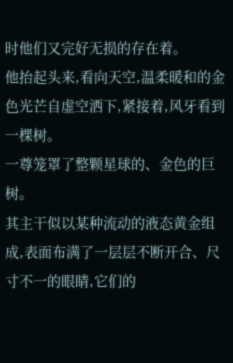时他们又完好无损的存在着。
他抬起头来,看向天空,温柔暖和的金色光芒自虚空洒下,紧接着,风牙看到一棵树。
一尊笼罩了整颗星球的、金色的巨树。
其主干似以某种流动的液态黄金组成,表面布满了一层层不断开合、尺寸不一的眼睛,它们的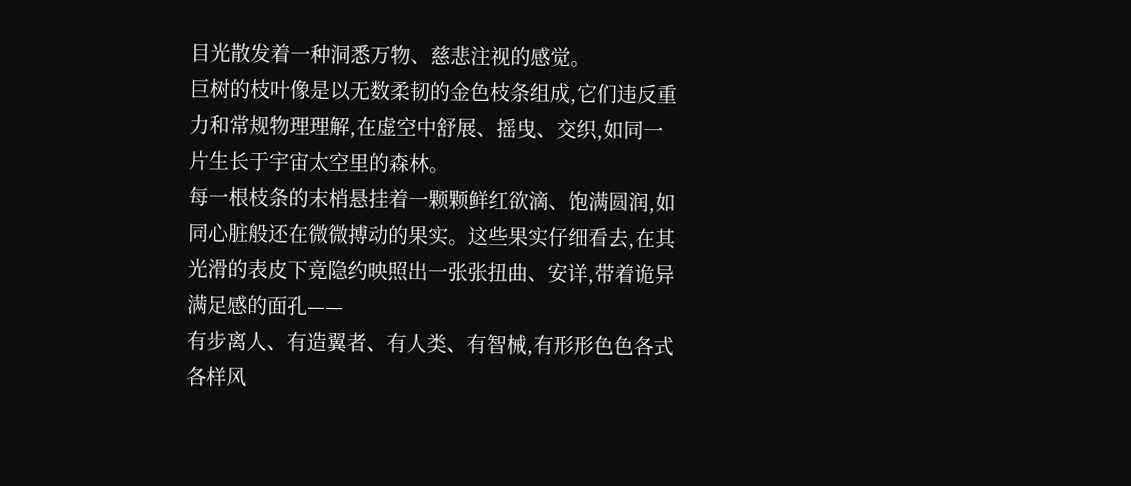目光散发着一种洞悉万物、慈悲注视的感觉。
巨树的枝叶像是以无数柔韧的金色枝条组成,它们违反重力和常规物理理解,在虚空中舒展、摇曳、交织,如同一片生长于宇宙太空里的森林。
每一根枝条的末梢悬挂着一颗颗鲜红欲滴、饱满圆润,如同心脏般还在微微搏动的果实。这些果实仔细看去,在其光滑的表皮下竟隐约映照出一张张扭曲、安详,带着诡异满足感的面孔——
有步离人、有造翼者、有人类、有智械,有形形色色各式各样风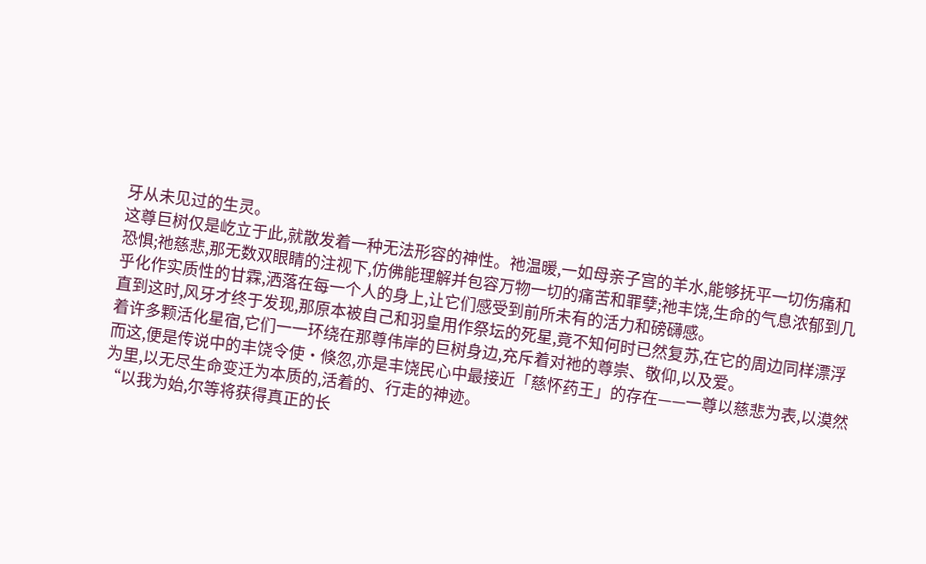牙从未见过的生灵。
这尊巨树仅是屹立于此,就散发着一种无法形容的神性。祂温暖,一如母亲子宫的羊水,能够抚平一切伤痛和恐惧;祂慈悲,那无数双眼睛的注视下,仿佛能理解并包容万物一切的痛苦和罪孽;祂丰饶,生命的气息浓郁到几乎化作实质性的甘霖,洒落在每一个人的身上,让它们感受到前所未有的活力和磅礴感。
直到这时,风牙才终于发现,那原本被自己和羽皇用作祭坛的死星,竟不知何时已然复苏,在它的周边同样漂浮着许多颗活化星宿,它们一一环绕在那尊伟岸的巨树身边,充斥着对祂的尊崇、敬仰,以及爱。
而这,便是传说中的丰饶令使·倏忽,亦是丰饶民心中最接近「慈怀药王」的存在——一尊以慈悲为表,以漠然为里,以无尽生命变迁为本质的,活着的、行走的神迹。
“以我为始,尔等将获得真正的长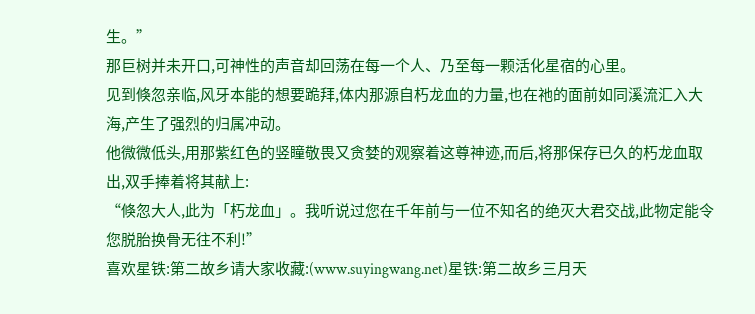生。”
那巨树并未开口,可神性的声音却回荡在每一个人、乃至每一颗活化星宿的心里。
见到倏忽亲临,风牙本能的想要跪拜,体内那源自朽龙血的力量,也在祂的面前如同溪流汇入大海,产生了强烈的归属冲动。
他微微低头,用那紫红色的竖瞳敬畏又贪婪的观察着这尊神迹,而后,将那保存已久的朽龙血取出,双手捧着将其献上:
“倏忽大人,此为「朽龙血」。我听说过您在千年前与一位不知名的绝灭大君交战,此物定能令您脱胎换骨无往不利!”
喜欢星铁:第二故乡请大家收藏:(www.suyingwang.net)星铁:第二故乡三月天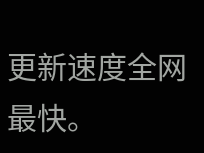更新速度全网最快。